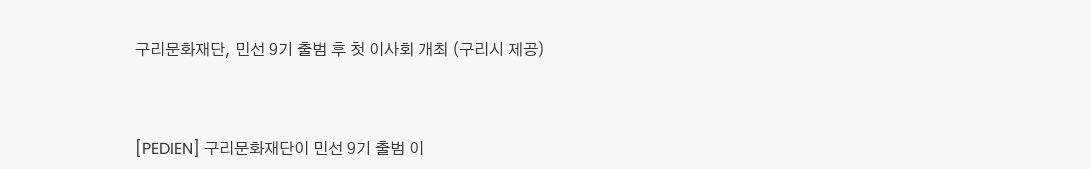구리문화재단, 민선 9기 출범 후 첫 이사회 개최 (구리시 제공)



[PEDIEN] 구리문화재단이 민선 9기 출범 이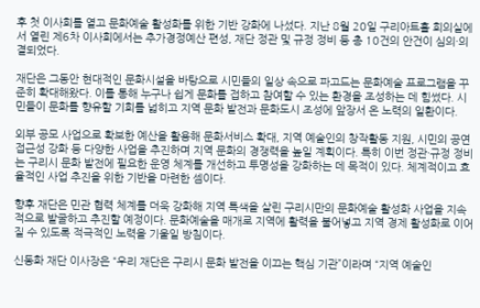후 첫 이사회를 열고 문화예술 활성화를 위한 기반 강화에 나섰다. 지난 8월 20일 구리아트홀 회의실에서 열린 제6차 이사회에서는 추가경정예산 편성, 재단 정관 및 규정 정비 등 총 10건의 안건이 심의·의결되었다.

재단은 그동안 현대적인 문화시설을 바탕으로 시민들의 일상 속으로 파고드는 문화예술 프로그램을 꾸준히 확대해왔다. 이를 통해 누구나 쉽게 문화를 접하고 참여할 수 있는 환경을 조성하는 데 힘썼다. 시민들이 문화를 향유할 기회를 넓히고 지역 문화 발전과 문화도시 조성에 앞장서 온 노력의 일환이다.

외부 공모 사업으로 확보한 예산을 활용해 문화서비스 확대, 지역 예술인의 창작활동 지원, 시민의 공연 접근성 강화 등 다양한 사업을 추진하며 지역 문화의 경쟁력을 높일 계획이다. 특히 이번 정관·규정 정비는 구리시 문화 발전에 필요한 운영 체계를 개선하고 투명성을 강화하는 데 목적이 있다. 체계적이고 효율적인 사업 추진을 위한 기반을 마련한 셈이다.

향후 재단은 민관 협력 체계를 더욱 강화해 지역 특색을 살린 구리시만의 문화예술 활성화 사업을 지속적으로 발굴하고 추진할 예정이다. 문화예술을 매개로 지역에 활력을 불어넣고 지역 경제 활성화로 이어질 수 있도록 적극적인 노력을 기울일 방침이다.

신동화 재단 이사장은 “우리 재단은 구리시 문화 발전을 이끄는 핵심 기관”이라며 “지역 예술인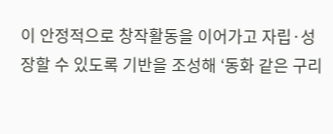이 안정적으로 창작활동을 이어가고 자립·성장할 수 있도록 기반을 조성해 ‘동화 같은 구리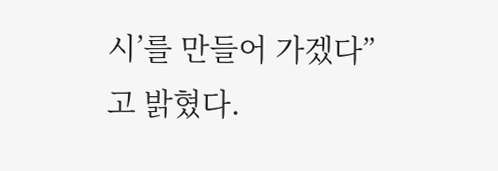시’를 만들어 가겠다”고 밝혔다.